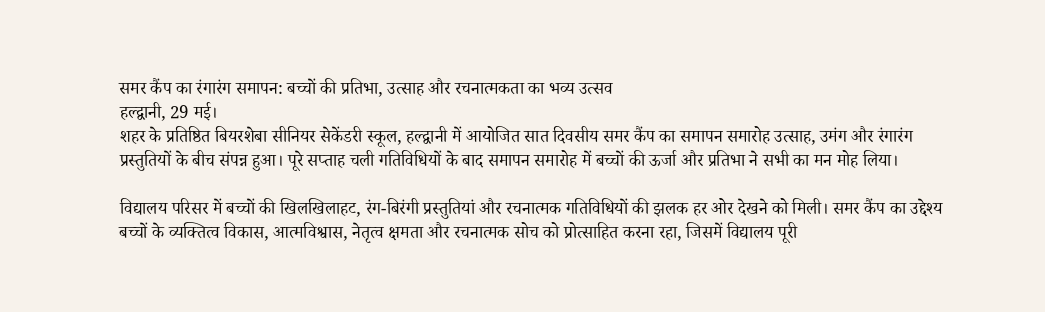समर कैंप का रंगारंग समापन: बच्चों की प्रतिभा, उत्साह और रचनात्मकता का भव्य उत्सव
हल्द्वानी, 29 मई।
शहर के प्रतिष्ठित बियरशेबा सीनियर सेकेंडरी स्कूल, हल्द्वानी में आयोजित सात दिवसीय समर कैंप का समापन समारोह उत्साह, उमंग और रंगारंग प्रस्तुतियों के बीच संपन्न हुआ। पूरे सप्ताह चली गतिविधियों के बाद समापन समारोह में बच्चों की ऊर्जा और प्रतिभा ने सभी का मन मोह लिया।

विद्यालय परिसर में बच्चों की खिलखिलाहट, रंग-बिरंगी प्रस्तुतियां और रचनात्मक गतिविधियों की झलक हर ओर देखने को मिली। समर कैंप का उद्देश्य बच्चों के व्यक्तित्व विकास, आत्मविश्वास, नेतृत्व क्षमता और रचनात्मक सोच को प्रोत्साहित करना रहा, जिसमें विद्यालय पूरी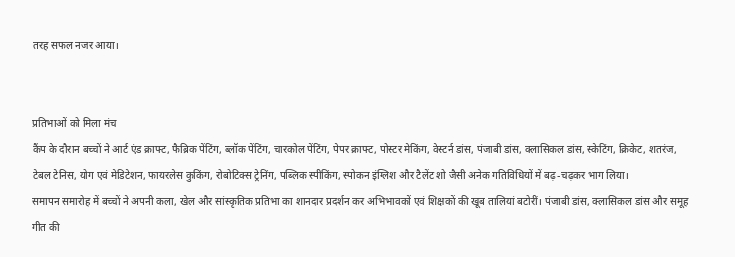तरह सफल नजर आया।


प्रतिभाओं को मिला मंच
कैंप के दौरान बच्चों ने आर्ट एंड क्राफ्ट, फैब्रिक पेंटिंग, ब्लॉक पेंटिंग, चारकोल पेंटिंग, पेपर क्राफ्ट, पोस्टर मेकिंग, वेस्टर्न डांस, पंजाबी डांस, क्लासिकल डांस, स्केटिंग, क्रिकेट, शतरंज, टेबल टेनिस, योग एवं मेडिटेशन, फायरलेस कुकिंग, रोबोटिक्स ट्रेनिंग, पब्लिक स्पीकिंग, स्पोकन इंग्लिश और टैलेंट शो जैसी अनेक गतिविधियों में बढ़-चढ़कर भाग लिया।
समापन समारोह में बच्चों ने अपनी कला, खेल और सांस्कृतिक प्रतिभा का शानदार प्रदर्शन कर अभिभावकों एवं शिक्षकों की खूब तालियां बटोरीं। पंजाबी डांस, क्लासिकल डांस और समूह गीत की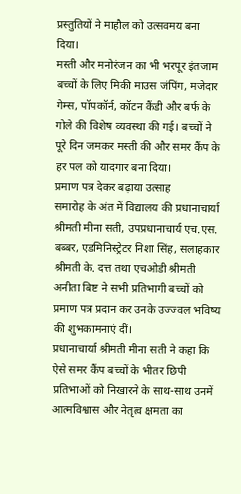प्रस्तुतियों ने माहौल को उत्सवमय बना दिया।
मस्ती और मनोरंजन का भी भरपूर इंतजाम
बच्चों के लिए मिकी माउस जंपिंग, मजेदार गेम्स, पॉपकॉर्न, कॉटन कैंडी और बर्फ के गोले की विशेष व्यवस्था की गई। बच्चों ने पूरे दिन जमकर मस्ती की और समर कैंप के हर पल को यादगार बना दिया।
प्रमाण पत्र देकर बढ़ाया उत्साह
समारोह के अंत में विद्यालय की प्रधानाचार्या श्रीमती मीना सती, उपप्रधानाचार्य एच.एस. बब्बर, एडमिनिस्ट्रेटर निशा सिंह, सलाहकार श्रीमती के. दत्त तथा एचओडी श्रीमती अनीता बिष्ट ने सभी प्रतिभागी बच्चों को प्रमाण पत्र प्रदान कर उनके उज्ज्वल भविष्य की शुभकामनाएं दीं।
प्रधानाचार्या श्रीमती मीना सती ने कहा कि ऐसे समर कैंप बच्चों के भीतर छिपी प्रतिभाओं को निखारने के साथ-साथ उनमें आत्मविश्वास और नेतृत्व क्षमता का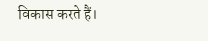विकास करते हैं।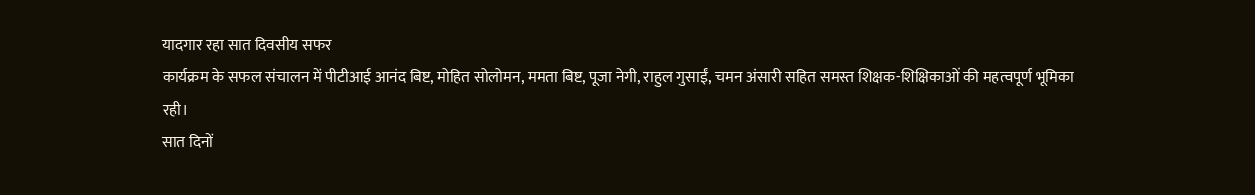यादगार रहा सात दिवसीय सफर
कार्यक्रम के सफल संचालन में पीटीआई आनंद बिष्ट, मोहित सोलोमन, ममता बिष्ट, पूजा नेगी, राहुल गुसाईं, चमन अंसारी सहित समस्त शिक्षक-शिक्षिकाओं की महत्वपूर्ण भूमिका रही।
सात दिनों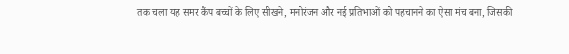तक चला यह समर कैंप बच्चों के लिए सीखने, मनोरंजन और नई प्रतिभाओं को पहचानने का ऐसा मंच बना, जिसकी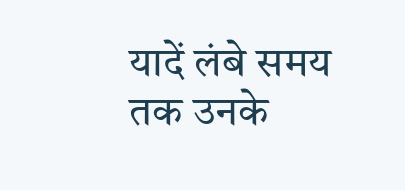यादें लंबे समय तक उनके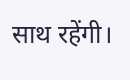साथ रहेंगी।